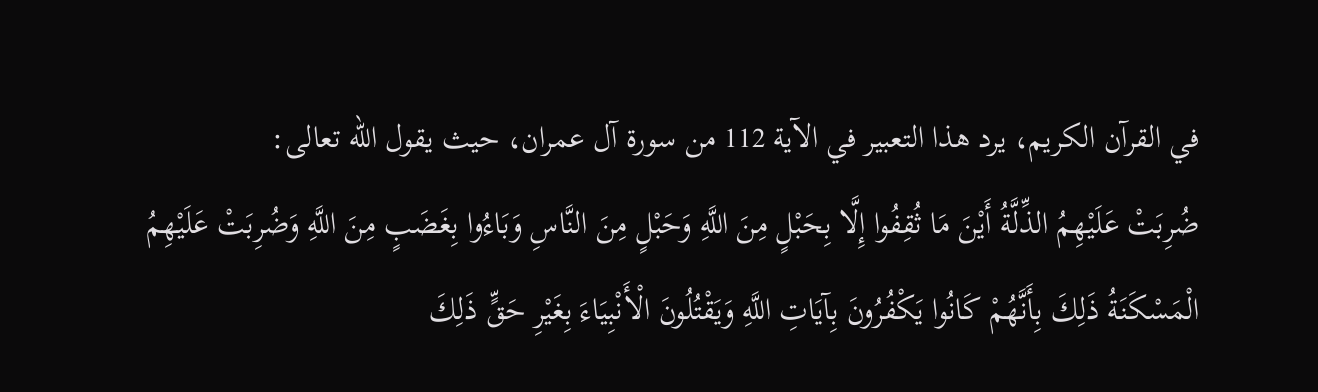في القرآن الكريم، يرد هذا التعبير في الآية 112 من سورة آل عمران، حيث يقول الله تعالى:
ضُرِبَتْ عَلَيْهِمُ الذِّلَّةُ أَيْنَ مَا ثُقِفُوا إِلَّا بِحَبْلٍ مِنَ اللَّهِ وَحَبْلٍ مِنَ النَّاسِ وَبَاءُوا بِغَضَبٍ مِنَ اللَّهِ وَضُرِبَتْ عَلَيْهِمُ الْمَسْكَنَةُ ذَلِكَ بِأَنَّهُمْ كَانُوا يَكْفُرُونَ بِآيَاتِ اللَّهِ وَيَقْتُلُونَ الْأَنْبِيَاءَ بِغَيْرِ حَقٍّ ذَلِكَ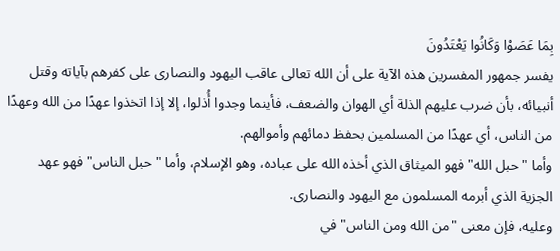بِمَا عَصَوْا وَكَانُوا يَعْتَدُونَ
يفسر جمهور المفسرين هذه الآية على أن الله تعالى عاقب اليهود والنصارى على كفرهم بآياته وقتل أنبيائه، بأن ضرب عليهم الذلة أي الهوان والضعف، فأينما وجدوا أُذلوا، إلا إذا اتخذوا عهدًا من الله وعهدًا من الناس، أي عهدًا من المسلمين بحفظ دمائهم وأموالهم.
وأما "حبل الله" فهو الميثاق الذي أخذه الله على عباده، وهو الإسلام، وأما "حبل الناس" فهو عهد الجزية الذي أبرمه المسلمون مع اليهود والنصارى.
وعليه، فإن معنى "من الله ومن الناس" في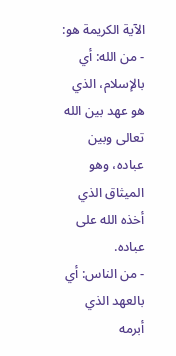الآية الكريمة هو:
- من الله: أي بالإسلام، الذي هو عهد بين الله تعالى وبين عباده، وهو الميثاق الذي أخذه الله على عباده.
- من الناس: أي بالعهد الذي أبرمه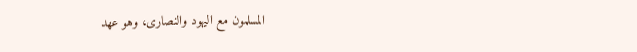المسلمون مع اليهود والنصارى، وهو عهد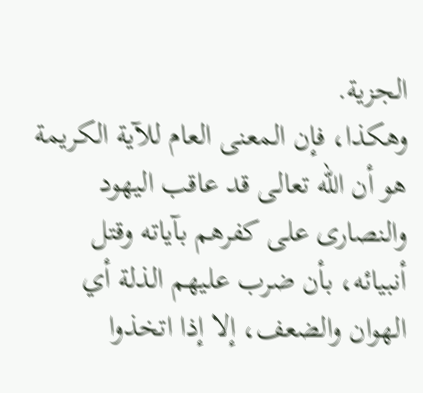الجزية.
وهكذا، فإن المعنى العام للآية الكريمة هو أن الله تعالى قد عاقب اليهود والنصارى على كفرهم بآياته وقتل أنبيائه، بأن ضرب عليهم الذلة أي الهوان والضعف، إلا إذا اتخذوا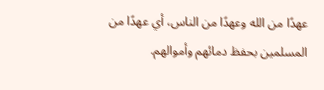عهدًا من الله وعهدًا من الناس، أي عهدًا من المسلمين بحفظ دمائهم وأموالهم.